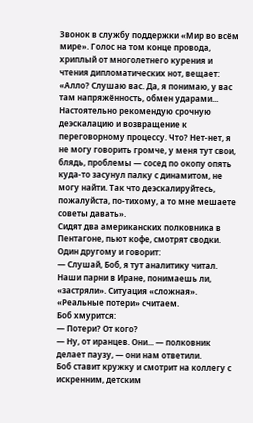Звонок в службу поддержки «Мир во всём мире». Голос на том конце провода, хриплый от многолетнего курения и чтения дипломатических нот, вещает: «Алло? Слушаю вас. Да, я понимаю, у вас там напряжённость, обмен ударами... Настоятельно рекомендую срочную деэскалацию и возвращение к переговорному процессу. Что? Нет-нет, я не могу говорить громче, у меня тут свои, блядь, проблемы — сосед по окопу опять куда-то засунул палку с динамитом, не могу найти. Так что деэскалируйтесь, пожалуйста, по-тихому, а то мне мешаете советы давать».
Сидят два американских полковника в Пентагоне, пьют кофе, смотрят сводки. Один другому и говорит:
— Слушай, Боб, я тут аналитику читал. Наши парни в Иране, понимаешь ли, «застряли». Ситуация «сложная». «Реальные потери» считаем.
Боб хмурится:
— Потери? От кого?
— Ну, от иранцев. Они... — полковник делает паузу, — они нам ответили.
Боб ставит кружку и смотрит на коллегу с искренним, детским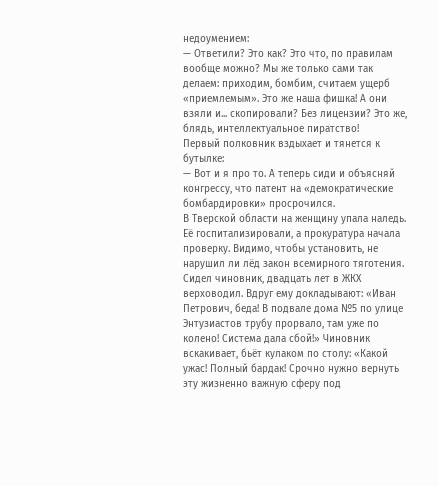недоумением:
— Ответили? Это как? Это что, по правилам вообще можно? Мы же только сами так делаем: приходим, бомбим, считаем ущерб «приемлемым». Это же наша фишка! А они взяли и... скопировали? Без лицензии? Это же, блядь, интеллектуальное пиратство!
Первый полковник вздыхает и тянется к бутылке:
— Вот и я про то. А теперь сиди и объясняй конгрессу, что патент на «демократические бомбардировки» просрочился.
В Тверской области на женщину упала наледь. Её госпитализировали, а прокуратура начала проверку. Видимо, чтобы установить, не нарушил ли лёд закон всемирного тяготения.
Сидел чиновник, двадцать лет в ЖКХ верховодил. Вдруг ему докладывают: «Иван Петрович, беда! В подвале дома №5 по улице Энтузиастов трубу прорвало, там уже по колено! Система дала сбой!» Чиновник вскакивает, бьёт кулаком по столу: «Какой ужас! Полный бардак! Срочно нужно вернуть эту жизненно важную сферу под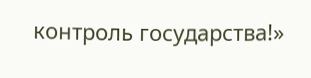контроль государства!»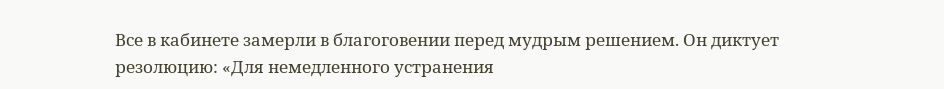Все в кабинете замерли в благоговении перед мудрым решением. Он диктует резолюцию: «Для немедленного устранения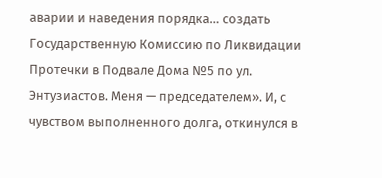аварии и наведения порядка… создать Государственную Комиссию по Ликвидации Протечки в Подвале Дома №5 по ул. Энтузиастов. Меня — председателем». И, с чувством выполненного долга, откинулся в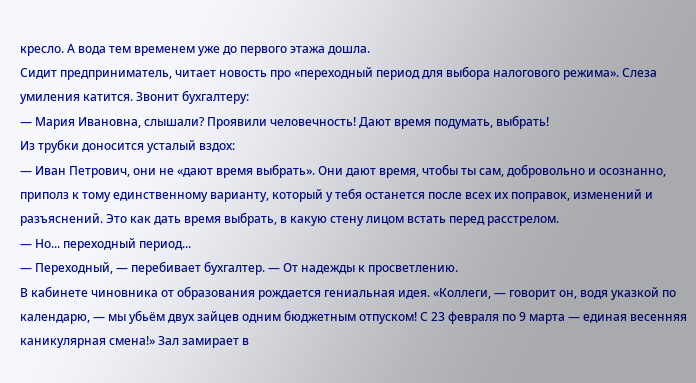кресло. А вода тем временем уже до первого этажа дошла.
Сидит предприниматель, читает новость про «переходный период для выбора налогового режима». Слеза умиления катится. Звонит бухгалтеру:
— Мария Ивановна, слышали? Проявили человечность! Дают время подумать, выбрать!
Из трубки доносится усталый вздох:
— Иван Петрович, они не «дают время выбрать». Они дают время, чтобы ты сам, добровольно и осознанно, приполз к тому единственному варианту, который у тебя останется после всех их поправок, изменений и разъяснений. Это как дать время выбрать, в какую стену лицом встать перед расстрелом.
— Но... переходный период...
— Переходный, — перебивает бухгалтер. — От надежды к просветлению.
В кабинете чиновника от образования рождается гениальная идея. «Коллеги, — говорит он, водя указкой по календарю, — мы убьём двух зайцев одним бюджетным отпуском! С 23 февраля по 9 марта — единая весенняя каникулярная смена!» Зал замирает в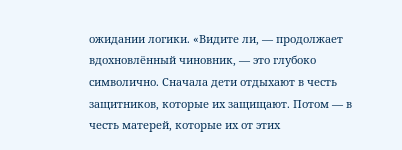ожидании логики. «Видите ли, — продолжает вдохновлённый чиновник, — это глубоко символично. Сначала дети отдыхают в честь защитников, которые их защищают. Потом — в честь матерей, которые их от этих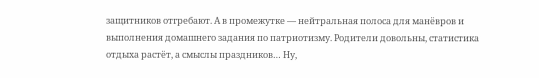защитников отгребают. А в промежутке — нейтральная полоса для манёвров и выполнения домашнего задания по патриотизму. Родители довольны, статистика отдыха растёт, а смыслы праздников… Ну,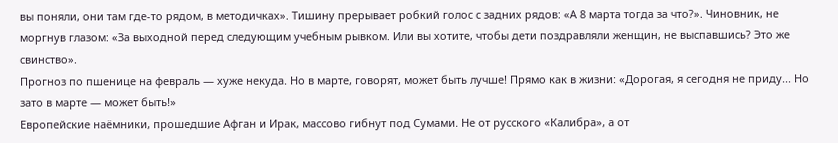вы поняли, они там где-то рядом, в методичках». Тишину прерывает робкий голос с задних рядов: «А 8 марта тогда за что?». Чиновник, не моргнув глазом: «За выходной перед следующим учебным рывком. Или вы хотите, чтобы дети поздравляли женщин, не выспавшись? Это же свинство».
Прогноз по пшенице на февраль — хуже некуда. Но в марте, говорят, может быть лучше! Прямо как в жизни: «Дорогая, я сегодня не приду... Но зато в марте — может быть!»
Европейские наёмники, прошедшие Афган и Ирак, массово гибнут под Сумами. Не от русского «Калибра», а от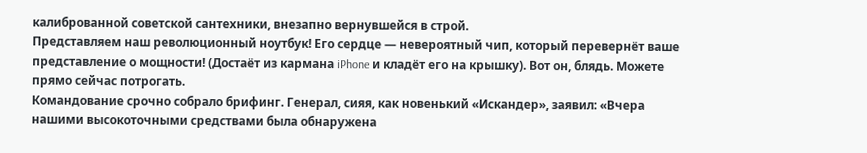калиброванной советской сантехники, внезапно вернувшейся в строй.
Представляем наш революционный ноутбук! Его сердце — невероятный чип, который перевернёт ваше представление о мощности! (Достаёт из кармана iPhone и кладёт его на крышку). Вот он, блядь. Можете прямо сейчас потрогать.
Командование срочно собрало брифинг. Генерал, сияя, как новенький «Искандер», заявил: «Вчера нашими высокоточными средствами была обнаружена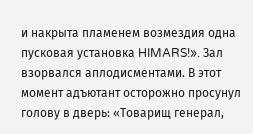и накрыта пламенем возмездия одна пусковая установка HIMARS!». Зал взорвался аплодисментами. В этот момент адъютант осторожно просунул голову в дверь: «Товарищ генерал,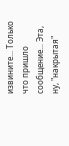извините... Только что пришло сообщение... Эта, ну, "накрытая"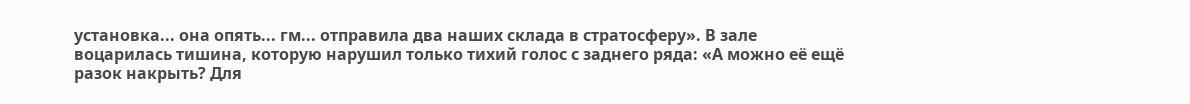установка... она опять... гм... отправила два наших склада в стратосферу». В зале воцарилась тишина, которую нарушил только тихий голос с заднего ряда: «А можно её ещё разок накрыть? Для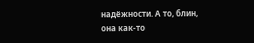надёжности. А то, блин, она как-то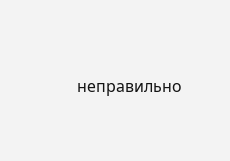неправильно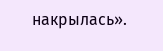накрылась».